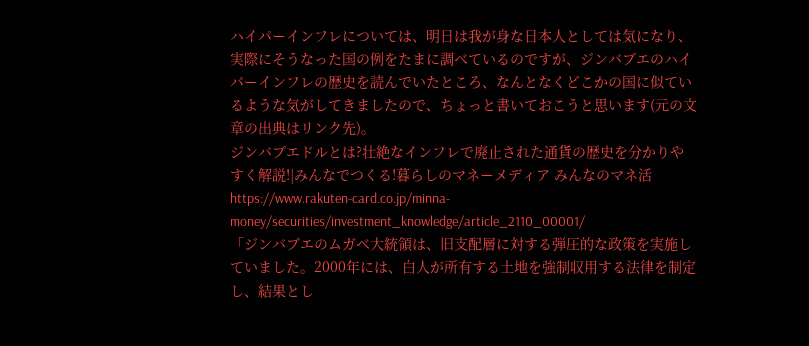ハイパーインフレについては、明日は我が身な日本人としては気になり、実際にそうなった国の例をたまに調べているのですが、ジンバブエのハイパーインフレの歴史を読んでいたところ、なんとなくどこかの国に似ているような気がしてきましたので、ちょっと書いておこうと思います(元の文章の出典はリンク先)。
ジンバブエドルとは?壮絶なインフレで廃止された通貨の歴史を分かりやすく解説!|みんなでつくる!暮らしのマネーメディア みんなのマネ活
https://www.rakuten-card.co.jp/minna-money/securities/investment_knowledge/article_2110_00001/
「ジンバブエのムガベ大統領は、旧支配層に対する弾圧的な政策を実施していました。2000年には、白人が所有する土地を強制収用する法律を制定し、結果とし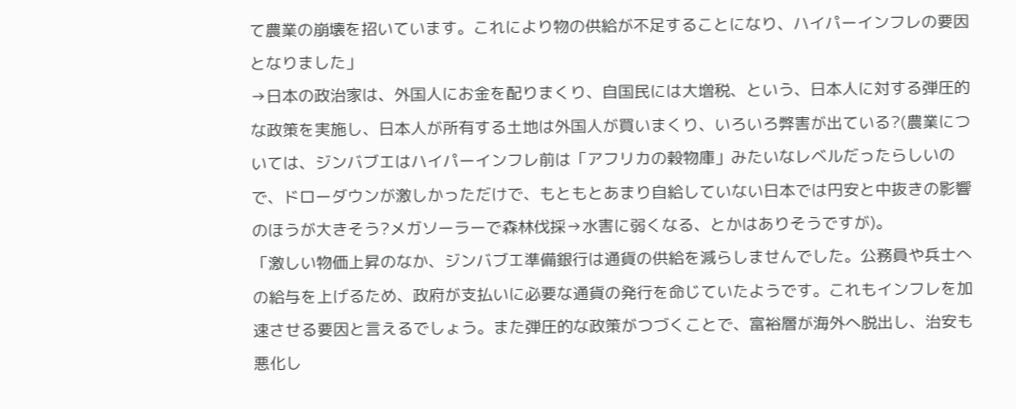て農業の崩壊を招いています。これにより物の供給が不足することになり、ハイパーインフレの要因となりました」
→日本の政治家は、外国人にお金を配りまくり、自国民には大増税、という、日本人に対する弾圧的な政策を実施し、日本人が所有する土地は外国人が買いまくり、いろいろ弊害が出ている?(農業については、ジンバブエはハイパーインフレ前は「アフリカの穀物庫」みたいなレベルだったらしいので、ドローダウンが激しかっただけで、もともとあまり自給していない日本では円安と中抜きの影響のほうが大きそう?メガソーラーで森林伐採→水害に弱くなる、とかはありそうですが)。
「激しい物価上昇のなか、ジンバブエ準備銀行は通貨の供給を減らしませんでした。公務員や兵士への給与を上げるため、政府が支払いに必要な通貨の発行を命じていたようです。これもインフレを加速させる要因と言えるでしょう。また弾圧的な政策がつづくことで、富裕層が海外へ脱出し、治安も悪化し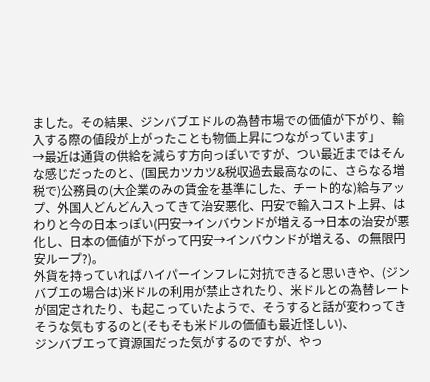ました。その結果、ジンバブエドルの為替市場での価値が下がり、輸入する際の値段が上がったことも物価上昇につながっています」
→最近は通貨の供給を減らす方向っぽいですが、つい最近まではそんな感じだったのと、(国民カツカツ&税収過去最高なのに、さらなる増税で)公務員の(大企業のみの賃金を基準にした、チート的な)給与アップ、外国人どんどん入ってきて治安悪化、円安で輸入コスト上昇、はわりと今の日本っぽい(円安→インバウンドが増える→日本の治安が悪化し、日本の価値が下がって円安→インバウンドが増える、の無限円安ループ?)。
外貨を持っていればハイパーインフレに対抗できると思いきや、(ジンバブエの場合は)米ドルの利用が禁止されたり、米ドルとの為替レートが固定されたり、も起こっていたようで、そうすると話が変わってきそうな気もするのと(そもそも米ドルの価値も最近怪しい)、
ジンバブエって資源国だった気がするのですが、やっ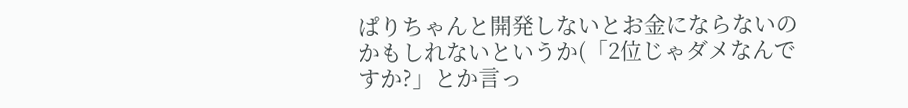ぱりちゃんと開発しないとお金にならないのかもしれないというか(「2位じゃダメなんですか?」とか言っ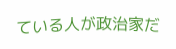ている人が政治家だ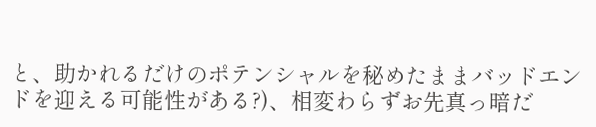と、助かれるだけのポテンシャルを秘めたままバッドエンドを迎える可能性がある?)、相変わらずお先真っ暗だ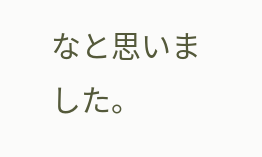なと思いました。